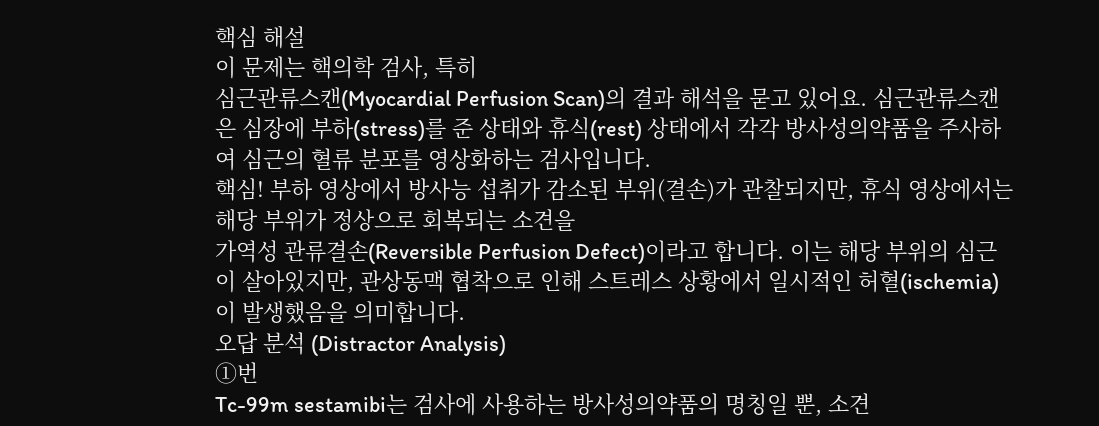핵심 해설
이 문제는 핵의학 검사, 특히
심근관류스캔(Myocardial Perfusion Scan)의 결과 해석을 묻고 있어요. 심근관류스캔은 심장에 부하(stress)를 준 상태와 휴식(rest) 상태에서 각각 방사성의약품을 주사하여 심근의 혈류 분포를 영상화하는 검사입니다.
핵심! 부하 영상에서 방사능 섭취가 감소된 부위(결손)가 관찰되지만, 휴식 영상에서는 해당 부위가 정상으로 회복되는 소견을
가역성 관류결손(Reversible Perfusion Defect)이라고 합니다. 이는 해당 부위의 심근이 살아있지만, 관상동맥 협착으로 인해 스트레스 상황에서 일시적인 허혈(ischemia)이 발생했음을 의미합니다.
오답 분석 (Distractor Analysis)
①번
Tc-99m sestamibi는 검사에 사용하는 방사성의약품의 명칭일 뿐, 소견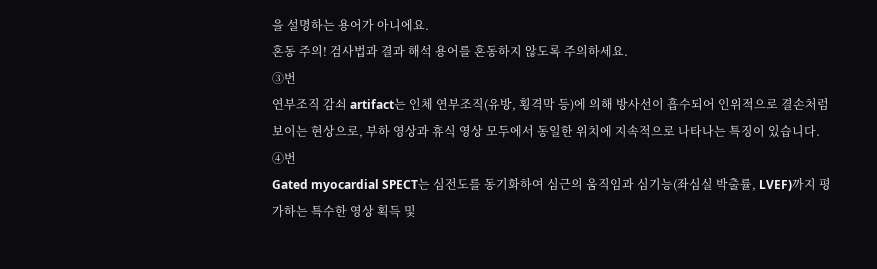을 설명하는 용어가 아니에요.
혼동 주의! 검사법과 결과 해석 용어를 혼동하지 않도록 주의하세요.
③번
연부조직 감쇠 artifact는 인체 연부조직(유방, 횡격막 등)에 의해 방사선이 흡수되어 인위적으로 결손처럼 보이는 현상으로, 부하 영상과 휴식 영상 모두에서 동일한 위치에 지속적으로 나타나는 특징이 있습니다.
④번
Gated myocardial SPECT는 심전도를 동기화하여 심근의 움직임과 심기능(좌심실 박출률, LVEF)까지 평가하는 특수한 영상 획득 및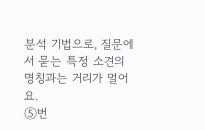분석 기법으로, 질문에서 묻는 특정 소견의 명칭과는 거리가 멀어요.
⑤번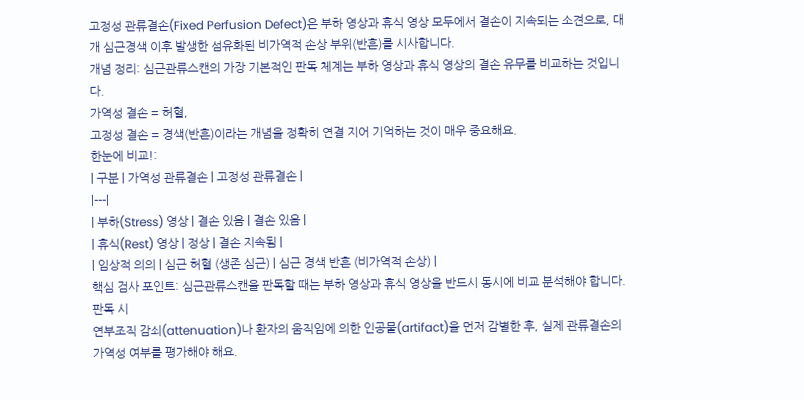고정성 관류결손(Fixed Perfusion Defect)은 부하 영상과 휴식 영상 모두에서 결손이 지속되는 소견으로, 대개 심근경색 이후 발생한 섬유화된 비가역적 손상 부위(반흔)를 시사합니다.
개념 정리: 심근관류스캔의 가장 기본적인 판독 체계는 부하 영상과 휴식 영상의 결손 유무를 비교하는 것입니다.
가역성 결손 = 허혈,
고정성 결손 = 경색(반흔)이라는 개념을 정확히 연결 지어 기억하는 것이 매우 중요해요.
한눈에 비교!:
| 구분 | 가역성 관류결손 | 고정성 관류결손 |
|---|
| 부하(Stress) 영상 | 결손 있음 | 결손 있음 |
| 휴식(Rest) 영상 | 정상 | 결손 지속됨 |
| 임상적 의의 | 심근 허혈 (생존 심근) | 심근 경색 반흔 (비가역적 손상) |
핵심 검사 포인트: 심근관류스캔을 판독할 때는 부하 영상과 휴식 영상을 반드시 동시에 비교 분석해야 합니다. 판독 시
연부조직 감쇠(attenuation)나 환자의 움직임에 의한 인공물(artifact)을 먼저 감별한 후, 실제 관류결손의 가역성 여부를 평가해야 해요.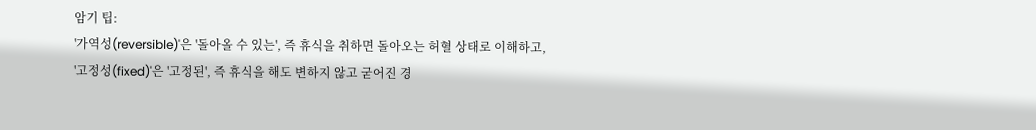암기 팁:
'가역성(reversible)'은 '돌아올 수 있는', 즉 휴식을 취하면 돌아오는 허혈 상태로 이해하고,
'고정성(fixed)'은 '고정된', 즉 휴식을 해도 변하지 않고 굳어진 경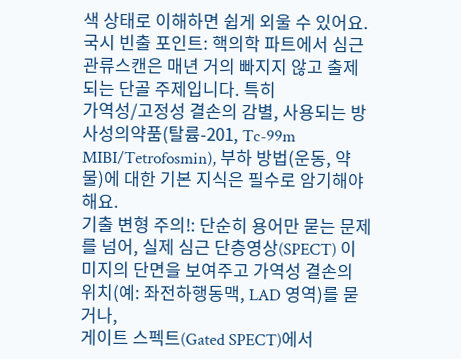색 상태로 이해하면 쉽게 외울 수 있어요.
국시 빈출 포인트: 핵의학 파트에서 심근관류스캔은 매년 거의 빠지지 않고 출제되는 단골 주제입니다. 특히
가역성/고정성 결손의 감별, 사용되는 방사성의약품(탈륨-201, Tc-99m MIBI/Tetrofosmin), 부하 방법(운동, 약물)에 대한 기본 지식은 필수로 암기해야 해요.
기출 변형 주의!: 단순히 용어만 묻는 문제를 넘어, 실제 심근 단층영상(SPECT) 이미지의 단면을 보여주고 가역성 결손의 위치(예: 좌전하행동맥, LAD 영역)를 묻거나,
게이트 스펙트(Gated SPECT)에서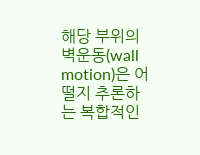해당 부위의 벽운동(wall motion)은 어떨지 추론하는 복합적인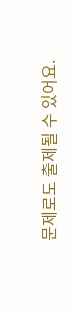문제로도 출제될 수 있어요.